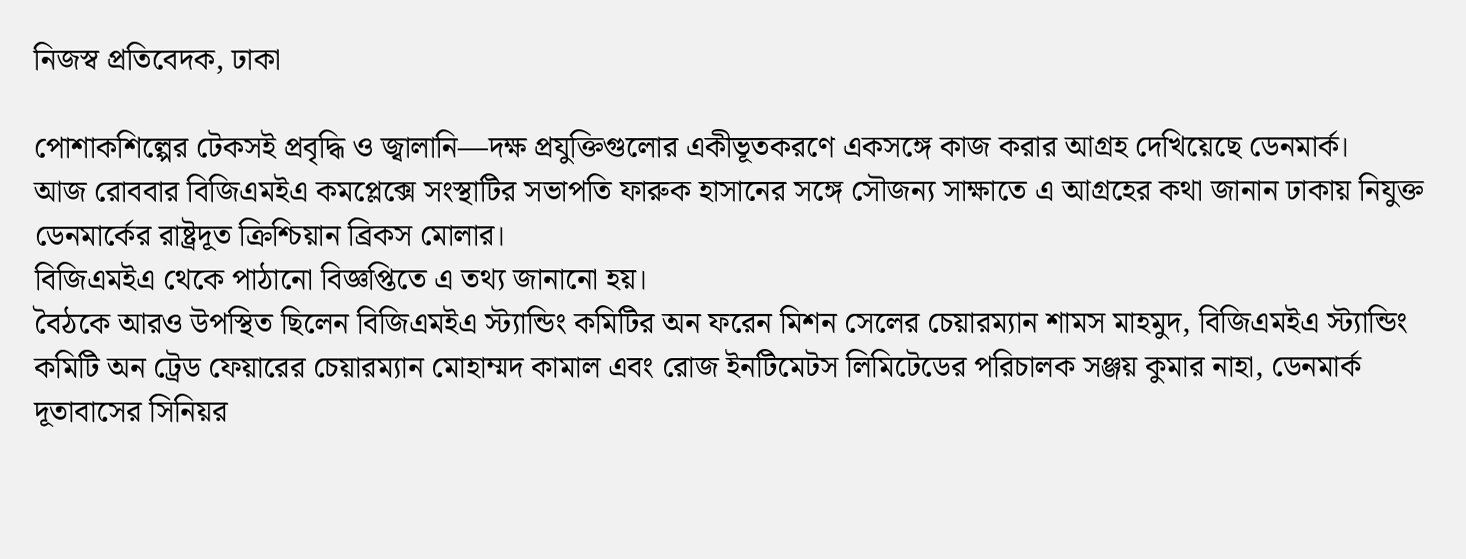নিজস্ব প্রতিবেদক, ঢাকা

পোশাকশিল্পের টেকসই প্রবৃদ্ধি ও জ্বালানি—দক্ষ প্রযুক্তিগুলোর একীভূতকরণে একসঙ্গে কাজ করার আগ্রহ দেখিয়েছে ডেনমার্ক।
আজ রোববার বিজিএমইএ কমপ্লেক্সে সংস্থাটির সভাপতি ফারুক হাসানের সঙ্গে সৌজন্য সাক্ষাতে এ আগ্রহের কথা জানান ঢাকায় নিযুক্ত ডেনমার্কের রাষ্ট্রদূত ক্রিশ্চিয়ান ব্রিকস মোলার।
বিজিএমইএ থেকে পাঠানো বিজ্ঞপ্তিতে এ তথ্য জানানো হয়।
বৈঠকে আরও উপস্থিত ছিলেন বিজিএমইএ স্ট্যান্ডিং কমিটির অন ফরেন মিশন সেলের চেয়ারম্যান শামস মাহমুদ, বিজিএমইএ স্ট্যান্ডিং কমিটি অন ট্রেড ফেয়ারের চেয়ারম্যান মোহাম্মদ কামাল এবং রোজ ইনটিমেটস লিমিটেডের পরিচালক সঞ্জয় কুমার নাহা, ডেনমার্ক দূতাবাসের সিনিয়র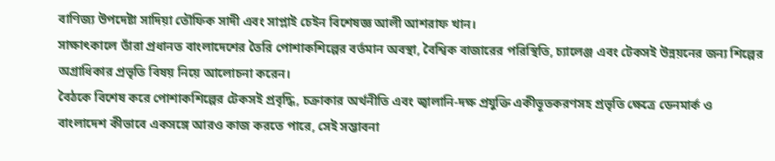বাণিজ্য উপদেষ্টা সাদিয়া তৌফিক সাদী এবং সাপ্লাই চেইন বিশেষজ্ঞ আলী আশরাফ খান।
সাক্ষাৎকালে তাঁরা প্রধানত বাংলাদেশের তৈরি পোশাকশিল্পের বর্তমান অবস্থা, বৈশ্বিক বাজারের পরিস্থিতি, চ্যালেঞ্জ এবং টেকসই উন্নয়নের জন্য শিল্পের অগ্রাধিকার প্রভৃতি বিষয় নিয়ে আলোচনা করেন।
বৈঠকে বিশেষ করে পোশাকশিল্পের টেকসই প্রবৃদ্ধি, চক্রাকার অর্থনীতি এবং জ্বালানি-দক্ষ প্রযুক্তি একীভূতকরণসহ প্রভৃতি ক্ষেত্রে ডেনমার্ক ও বাংলাদেশ কীভাবে একসঙ্গে আরও কাজ করতে পারে, সেই সম্ভাবনা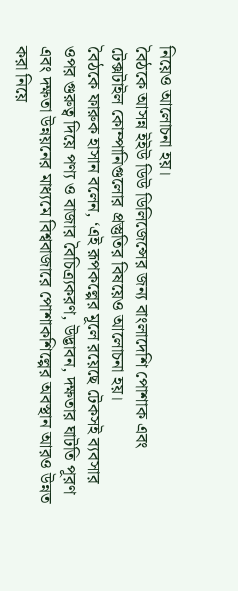নিয়েও আলোচনা হয়।
বৈঠকে আসন্ন ইইউ ডিউ ডিলিজেন্সের জন্য বাংলাদেশি পোশাক এবং টেক্সটাইল কোম্পানিগুলোর প্রস্তুতির বিষয়েও আলোচনা হয়।
বৈঠকে ফারুক হাসান বলেন, ‘এই রূপকল্পের মূলে রয়েছে টেকসই ব্যবসার ওপর গুরুত্ব দিয়ে পণ্য ও বাজার বৈচিত্র্যকরণ, উদ্ভাবন, দক্ষতার ঘাটতি পূরণ এবং দক্ষতা উন্নয়নের মাধ্যমে বিশ্ববাজারে পোশাকশিল্পের অবস্থান আরও উন্নত করা নিয়ে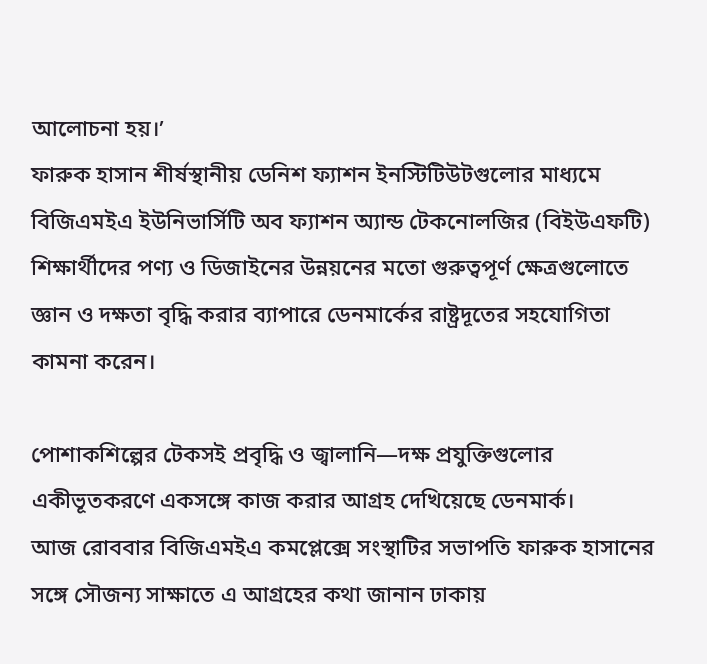আলোচনা হয়।’
ফারুক হাসান শীর্ষস্থানীয় ডেনিশ ফ্যাশন ইনস্টিটিউটগুলোর মাধ্যমে বিজিএমইএ ইউনিভার্সিটি অব ফ্যাশন অ্যান্ড টেকনোলজির (বিইউএফটি) শিক্ষার্থীদের পণ্য ও ডিজাইনের উন্নয়নের মতো গুরুত্বপূর্ণ ক্ষেত্রগুলোতে জ্ঞান ও দক্ষতা বৃদ্ধি করার ব্যাপারে ডেনমার্কের রাষ্ট্রদূতের সহযোগিতা কামনা করেন।

পোশাকশিল্পের টেকসই প্রবৃদ্ধি ও জ্বালানি—দক্ষ প্রযুক্তিগুলোর একীভূতকরণে একসঙ্গে কাজ করার আগ্রহ দেখিয়েছে ডেনমার্ক।
আজ রোববার বিজিএমইএ কমপ্লেক্সে সংস্থাটির সভাপতি ফারুক হাসানের সঙ্গে সৌজন্য সাক্ষাতে এ আগ্রহের কথা জানান ঢাকায়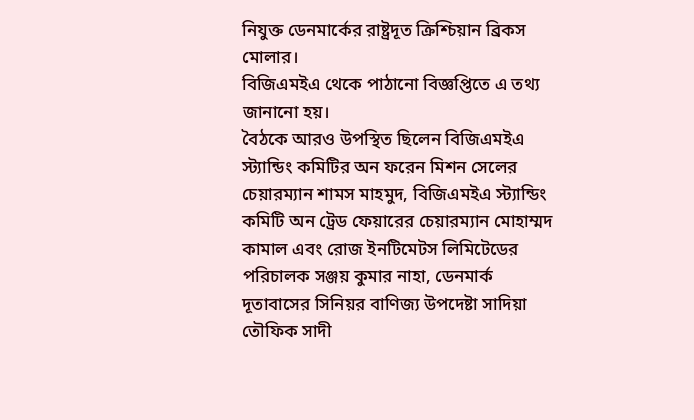নিযুক্ত ডেনমার্কের রাষ্ট্রদূত ক্রিশ্চিয়ান ব্রিকস মোলার।
বিজিএমইএ থেকে পাঠানো বিজ্ঞপ্তিতে এ তথ্য জানানো হয়।
বৈঠকে আরও উপস্থিত ছিলেন বিজিএমইএ স্ট্যান্ডিং কমিটির অন ফরেন মিশন সেলের চেয়ারম্যান শামস মাহমুদ, বিজিএমইএ স্ট্যান্ডিং কমিটি অন ট্রেড ফেয়ারের চেয়ারম্যান মোহাম্মদ কামাল এবং রোজ ইনটিমেটস লিমিটেডের পরিচালক সঞ্জয় কুমার নাহা, ডেনমার্ক দূতাবাসের সিনিয়র বাণিজ্য উপদেষ্টা সাদিয়া তৌফিক সাদী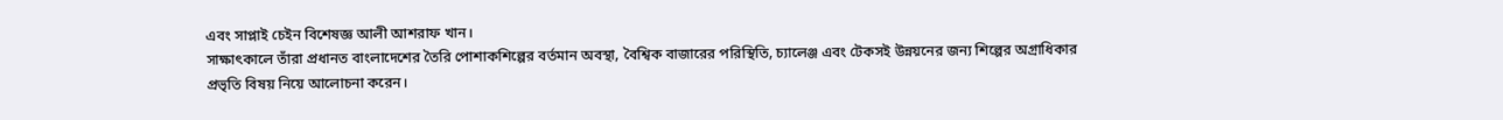এবং সাপ্লাই চেইন বিশেষজ্ঞ আলী আশরাফ খান।
সাক্ষাৎকালে তাঁরা প্রধানত বাংলাদেশের তৈরি পোশাকশিল্পের বর্তমান অবস্থা, বৈশ্বিক বাজারের পরিস্থিতি, চ্যালেঞ্জ এবং টেকসই উন্নয়নের জন্য শিল্পের অগ্রাধিকার প্রভৃতি বিষয় নিয়ে আলোচনা করেন।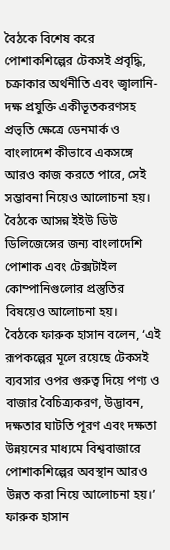বৈঠকে বিশেষ করে পোশাকশিল্পের টেকসই প্রবৃদ্ধি, চক্রাকার অর্থনীতি এবং জ্বালানি-দক্ষ প্রযুক্তি একীভূতকরণসহ প্রভৃতি ক্ষেত্রে ডেনমার্ক ও বাংলাদেশ কীভাবে একসঙ্গে আরও কাজ করতে পারে, সেই সম্ভাবনা নিয়েও আলোচনা হয়।
বৈঠকে আসন্ন ইইউ ডিউ ডিলিজেন্সের জন্য বাংলাদেশি পোশাক এবং টেক্সটাইল কোম্পানিগুলোর প্রস্তুতির বিষয়েও আলোচনা হয়।
বৈঠকে ফারুক হাসান বলেন, ‘এই রূপকল্পের মূলে রয়েছে টেকসই ব্যবসার ওপর গুরুত্ব দিয়ে পণ্য ও বাজার বৈচিত্র্যকরণ, উদ্ভাবন, দক্ষতার ঘাটতি পূরণ এবং দক্ষতা উন্নয়নের মাধ্যমে বিশ্ববাজারে পোশাকশিল্পের অবস্থান আরও উন্নত করা নিয়ে আলোচনা হয়।’
ফারুক হাসান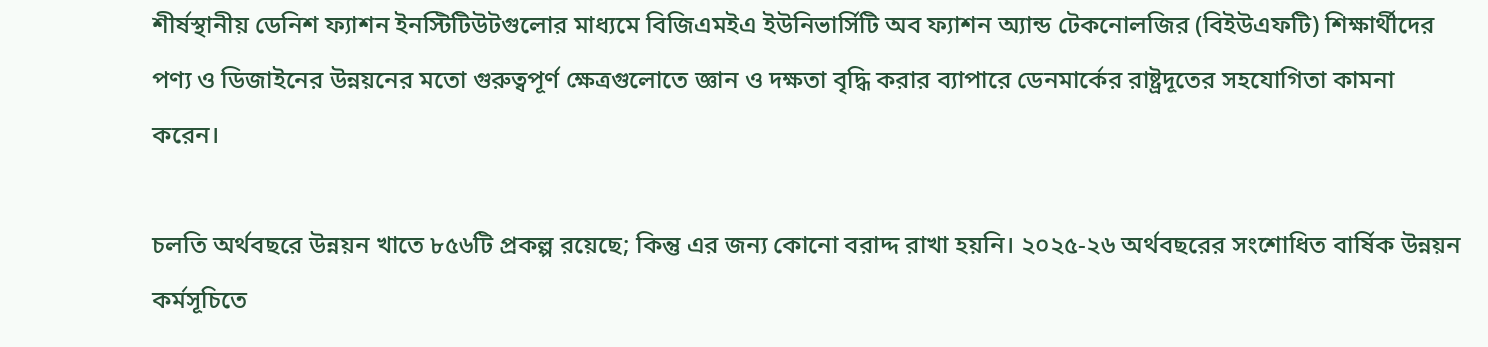শীর্ষস্থানীয় ডেনিশ ফ্যাশন ইনস্টিটিউটগুলোর মাধ্যমে বিজিএমইএ ইউনিভার্সিটি অব ফ্যাশন অ্যান্ড টেকনোলজির (বিইউএফটি) শিক্ষার্থীদের পণ্য ও ডিজাইনের উন্নয়নের মতো গুরুত্বপূর্ণ ক্ষেত্রগুলোতে জ্ঞান ও দক্ষতা বৃদ্ধি করার ব্যাপারে ডেনমার্কের রাষ্ট্রদূতের সহযোগিতা কামনা করেন।

চলতি অর্থবছরে উন্নয়ন খাতে ৮৫৬টি প্রকল্প রয়েছে; কিন্তু এর জন্য কোনো বরাদ্দ রাখা হয়নি। ২০২৫-২৬ অর্থবছরের সংশোধিত বার্ষিক উন্নয়ন কর্মসূচিতে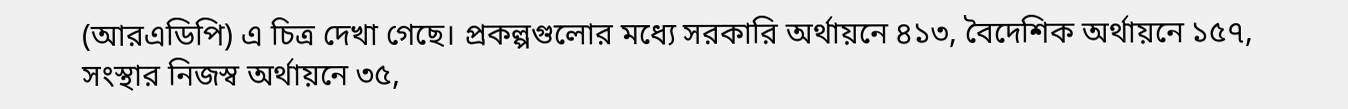(আরএডিপি) এ চিত্র দেখা গেছে। প্রকল্পগুলোর মধ্যে সরকারি অর্থায়নে ৪১৩, বৈদেশিক অর্থায়নে ১৫৭, সংস্থার নিজস্ব অর্থায়নে ৩৫,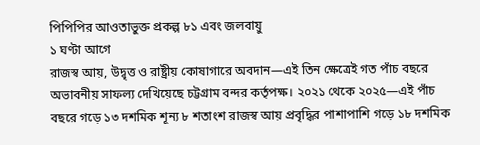পিপিপির আওতাভুক্ত প্রকল্প ৮১ এবং জলবায়ু
১ ঘণ্টা আগে
রাজস্ব আয়, উদ্বৃত্ত ও রাষ্ট্রীয় কোষাগারে অবদান—এই তিন ক্ষেত্রেই গত পাঁচ বছরে অভাবনীয় সাফল্য দেখিয়েছে চট্টগ্রাম বন্দর কর্তৃপক্ষ। ২০২১ থেকে ২০২৫—এই পাঁচ বছরে গড়ে ১৩ দশমিক শূন্য ৮ শতাংশ রাজস্ব আয় প্রবৃদ্ধির পাশাপাশি গড়ে ১৮ দশমিক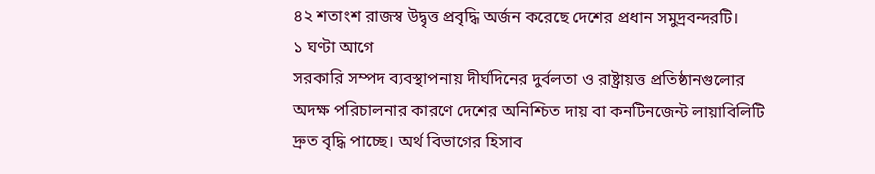৪২ শতাংশ রাজস্ব উদ্বৃত্ত প্রবৃদ্ধি অর্জন করেছে দেশের প্রধান সমুদ্রবন্দরটি।
১ ঘণ্টা আগে
সরকারি সম্পদ ব্যবস্থাপনায় দীর্ঘদিনের দুর্বলতা ও রাষ্ট্রায়ত্ত প্রতিষ্ঠানগুলোর অদক্ষ পরিচালনার কারণে দেশের অনিশ্চিত দায় বা কনটিনজেন্ট লায়াবিলিটি দ্রুত বৃদ্ধি পাচ্ছে। অর্থ বিভাগের হিসাব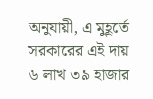অনুযায়ী, এ মুহূর্তে সরকারের এই দায় ৬ লাখ ৩৯ হাজার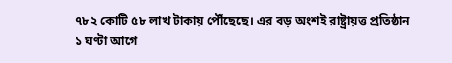৭৮২ কোটি ৫৮ লাখ টাকায় পৌঁছেছে। এর বড় অংশই রাষ্ট্রায়ত্ত প্রতিষ্ঠান
১ ঘণ্টা আগে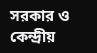সরকার ও কেন্দ্রীয়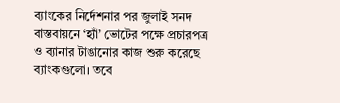ব্যাংকের নির্দেশনার পর জুলাই সনদ বাস্তবায়নে ‘হ্যাঁ’ ভোটের পক্ষে প্রচারপত্র ও ব্যানার টাঙানোর কাজ শুরু করেছে ব্যাংকগুলো। তবে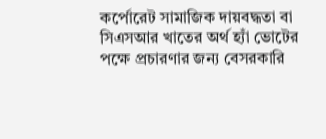কর্পোরেট সামাজিক দায়বদ্ধতা বা সিএসআর খাতের অর্থ হ্যাঁ ভোটের পক্ষে প্রচারণার জন্য বেসরকারি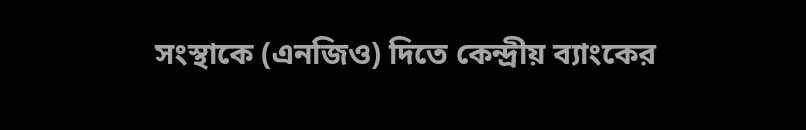সংস্থাকে (এনজিও) দিতে কেন্দ্রীয় ব্যাংকের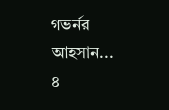গভর্নর আহসান...
৪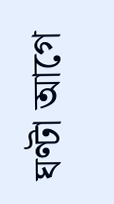ঘণ্টা আগে